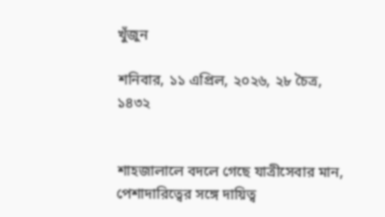খুঁজুন

শনিবার, ১১ এপ্রিল, ২০২৬, ২৮ চৈত্র, ১৪৩২


শাহজালালে বদলে গেছে যাত্রীসেবার মান, পেশাদারিত্বের সঙ্গে দায়িত্ব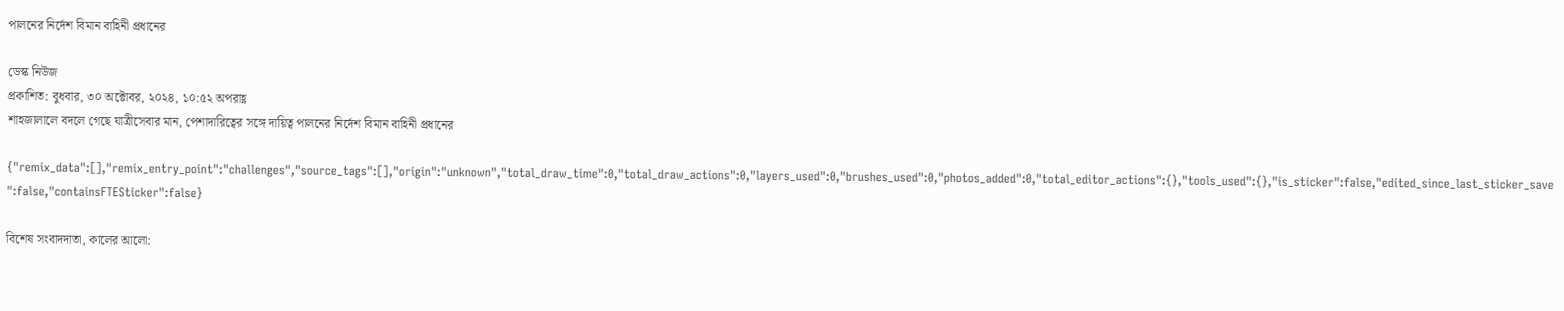পালনের নির্দেশ বিমান বাহিনী প্রধানের

ডেস্ক নিউজ
প্রকাশিত: বুধবার, ৩০ অক্টোবর, ২০২৪, ১০:৫২ অপরাহ্ণ
শাহজালালে বদলে গেছে যাত্রীসেবার মান, পেশাদারিত্বের সঙ্গে দায়িত্ব পালনের নির্দেশ বিমান বাহিনী প্রধানের

{"remix_data":[],"remix_entry_point":"challenges","source_tags":[],"origin":"unknown","total_draw_time":0,"total_draw_actions":0,"layers_used":0,"brushes_used":0,"photos_added":0,"total_editor_actions":{},"tools_used":{},"is_sticker":false,"edited_since_last_sticker_save":false,"containsFTESticker":false}

বিশেষ সংবাদদাতা, কালের আলো: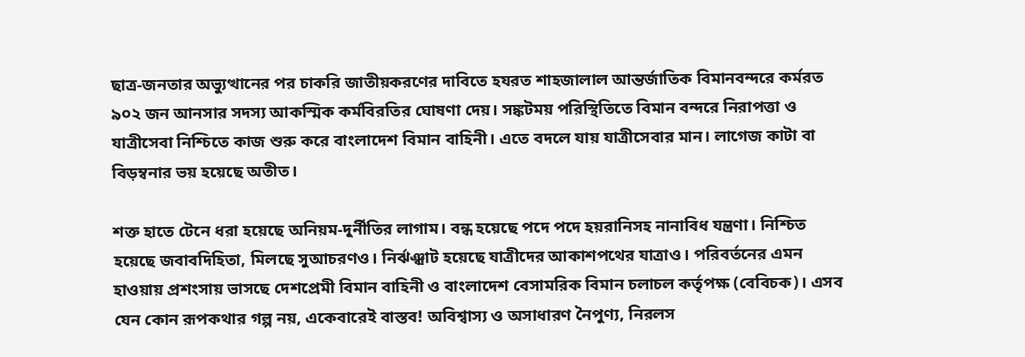ছাত্র-জনতার অভ্যুত্থানের পর চাকরি জাতীয়করণের দাবিতে হযরত শাহজালাল আন্তর্জাতিক বিমানবন্দরে কর্মরত ৯০২ জন আনসার সদস্য আকস্মিক কর্মবিরতির ঘোষণা দেয়। সঙ্কটময় পরিস্থিতিতে বিমান বন্দরে নিরাপত্তা ও যাত্রীসেবা নিশ্চিতে কাজ শুরু করে বাংলাদেশ বিমান বাহিনী। এতে বদলে যায় যাত্রীসেবার মান। লাগেজ কাটা বা বিড়ম্বনার ভয় হয়েছে অতীত।

শক্ত হাতে টেনে ধরা হয়েছে অনিয়ম-দুর্নীতির লাগাম। বন্ধ হয়েছে পদে পদে হয়রানিসহ নানাবিধ যন্ত্রণা। নিশ্চিত হয়েছে জবাবদিহিতা, মিলছে সুআচরণও। নির্ঝঞ্ঝাট হয়েছে যাত্রীদের আকাশপথের যাত্রাও। পরিবর্তনের এমন হাওয়ায় প্রশংসায় ভাসছে দেশপ্রেমী বিমান বাহিনী ও বাংলাদেশ বেসামরিক বিমান চলাচল কর্তৃপক্ষ (বেবিচক)। এসব যেন কোন রূপকথার গল্প নয়, একেবারেই বাস্তব! অবিশ্বাস্য ও অসাধারণ নৈপুণ্য, নিরলস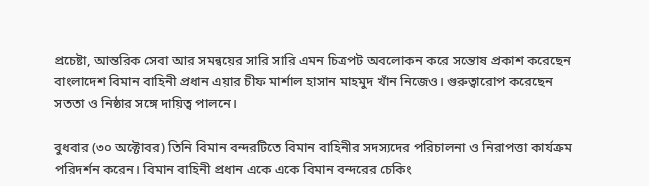প্রচেষ্টা, আন্তরিক সেবা আর সমন্বয়ের সারি সারি এমন চিত্রপট অবলোকন করে সন্তোষ প্রকাশ করেছেন বাংলাদেশ বিমান বাহিনী প্রধান এয়ার চীফ মার্শাল হাসান মাহমুদ খাঁন নিজেও। গুরুত্বারোপ করেছেন সততা ও নিষ্ঠার সঙ্গে দায়িত্ব পালনে।

বুধবার (৩০ অক্টোবর) তিনি বিমান বন্দরটিতে বিমান বাহিনীর সদস্যদের পরিচালনা ও নিরাপত্তা কার্যক্রম পরিদর্শন করেন। বিমান বাহিনী প্রধান একে একে বিমান বন্দরের চেকিং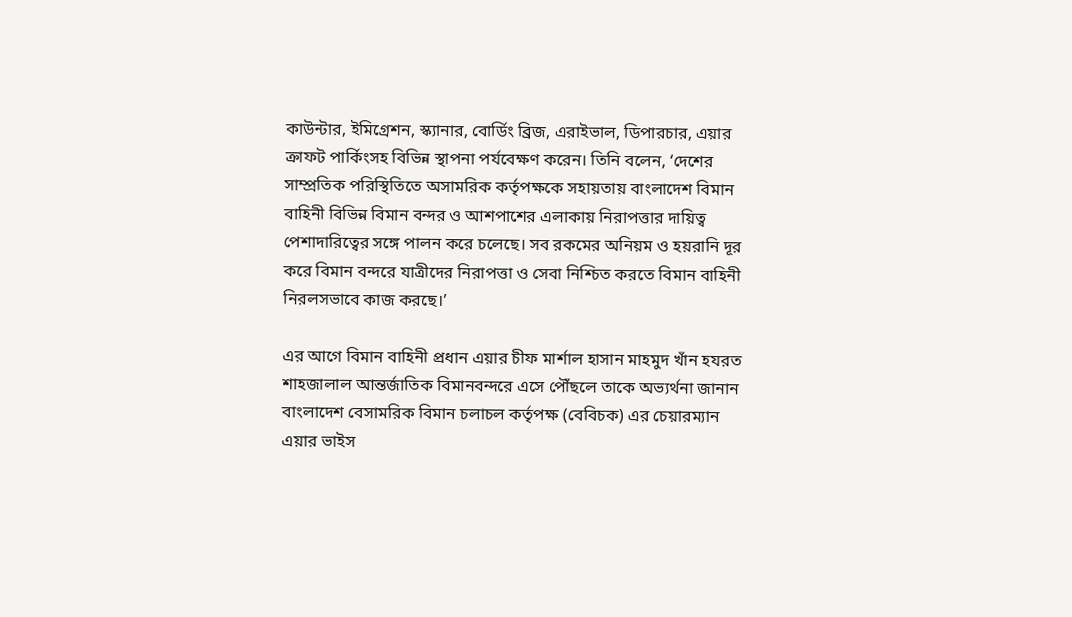কাউন্টার, ইমিগ্রেশন, স্ক্যানার, বোর্ডিং ব্রিজ, এরাইভাল, ডিপারচার, এয়ার ক্রাফট পার্কিংসহ বিভিন্ন স্থাপনা পর্যবেক্ষণ করেন। তিনি বলেন, ‘দেশের সাম্প্রতিক পরিস্থিতিতে অসামরিক কর্তৃপক্ষকে সহায়তায় বাংলাদেশ বিমান বাহিনী বিভিন্ন বিমান বন্দর ও আশপাশের এলাকায় নিরাপত্তার দায়িত্ব পেশাদারিত্বের সঙ্গে পালন করে চলেছে। সব রকমের অনিয়ম ও হয়রানি দূর করে বিমান বন্দরে যাত্রীদের নিরাপত্তা ও সেবা নিশ্চিত করতে বিমান বাহিনী নিরলসভাবে কাজ করছে।’

এর আগে বিমান বাহিনী প্রধান এয়ার চীফ মার্শাল হাসান মাহমুদ খাঁন হযরত শাহজালাল আন্তর্জাতিক বিমানবন্দরে এসে পৌঁছলে তাকে অভ্যর্থনা জানান বাংলাদেশ বেসামরিক বিমান চলাচল কর্তৃপক্ষ (বেবিচক) এর চেয়ারম্যান এয়ার ভাইস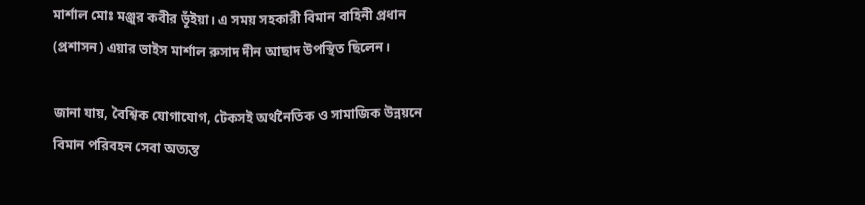মার্শাল মোঃ মঞ্জুর কবীর ভূঁইয়া। এ সময় সহকারী বিমান বাহিনী প্রধান (প্রশাসন) এয়ার ভাইস মার্শাল রুসাদ দীন আছাদ উপস্থিত ছিলেন।

জানা যায়, বৈশ্বিক যোগাযোগ, টেকসই অর্থনৈতিক ও সামাজিক উন্নয়নে বিমান পরিবহন সেবা অত্যন্ত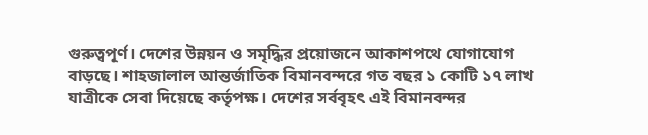গুরুত্বপূর্ণ। দেশের উন্নয়ন ও সমৃদ্ধির প্রয়োজনে আকাশপথে যোগাযোগ বাড়ছে। শাহজালাল আন্তর্জাতিক বিমানবন্দরে গত বছর ১ কোটি ১৭ লাখ যাত্রীকে সেবা দিয়েছে কর্তৃপক্ষ। দেশের সর্ববৃহৎ এই বিমানবন্দর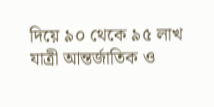দিয়ে ৯০ থেকে ৯৫ লাখ যাত্রী আন্তর্জাতিক ও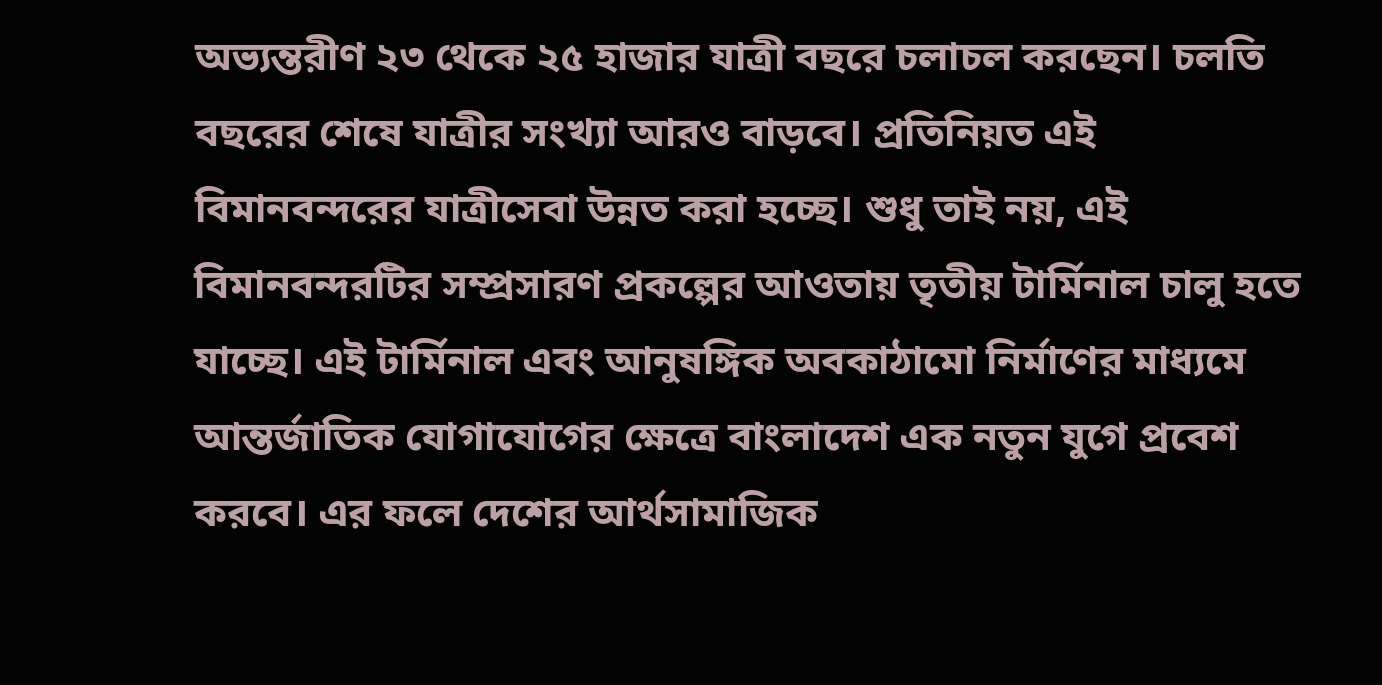অভ্যন্তরীণ ২৩ থেকে ২৫ হাজার যাত্রী বছরে চলাচল করছেন। চলতি বছরের শেষে যাত্রীর সংখ্যা আরও বাড়বে। প্রতিনিয়ত এই বিমানবন্দরের যাত্রীসেবা উন্নত করা হচ্ছে। শুধু তাই নয়, এই বিমানবন্দরটির সম্প্রসারণ প্রকল্পের আওতায় তৃতীয় টার্মিনাল চালু হতে যাচ্ছে। এই টার্মিনাল এবং আনুষঙ্গিক অবকাঠামো নির্মাণের মাধ্যমে আন্তর্জাতিক যোগাযোগের ক্ষেত্রে বাংলাদেশ এক নতুন যুগে প্রবেশ করবে। এর ফলে দেশের আর্থসামাজিক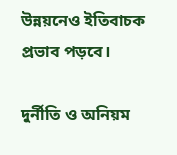উন্নয়নেও ইতিবাচক প্রভাব পড়বে।

দুর্নীতি ও অনিয়ম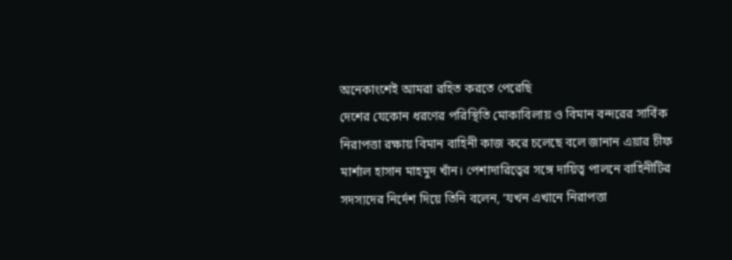অনেকাংশেই আমরা রহিত করতে পেরেছি
দেশের যেকোন ধরণের পরিস্থিতি মোকাবিলায় ও বিমান বন্দরের সার্বিক নিরাপত্তা রক্ষায় বিমান বাহিনী কাজ করে চলেছে বলে জানান এয়ার চীফ মার্শাল হাসান মাহমুদ খাঁন। পেশাদারিত্বের সঙ্গে দায়িত্ব পালনে বাহিনীটির সদস্যদের নির্দেশ দিয়ে তিনি বলেন, ‘যখন এখানে নিরাপত্তা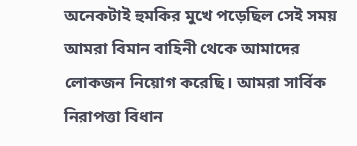অনেকটাই হুমকির মুখে পড়েছিল সেই সময় আমরা বিমান বাহিনী থেকে আমাদের লোকজন নিয়োগ করেছি। আমরা সার্বিক নিরাপত্তা বিধান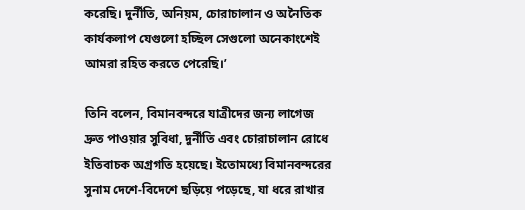করেছি। দুর্নীতি, অনিয়ম, চোরাচালান ও অনৈতিক কার্যকলাপ যেগুলো হচ্ছিল সেগুলো অনেকাংশেই আমরা রহিত করতে পেরেছি।’

তিনি বলেন, বিমানবন্দরে যাত্রীদের জন্য লাগেজ দ্রুত পাওয়ার সুবিধা, দুর্নীতি এবং চোরাচালান রোধে ইতিবাচক অগ্রগতি হয়েছে। ইতোমধ্যে বিমানবন্দরের সুনাম দেশে-বিদেশে ছড়িয়ে পড়েছে, যা ধরে রাখার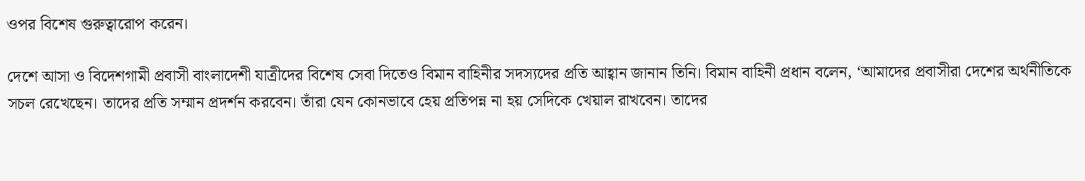ওপর বিশেষ গুরুত্বারোপ করেন।

দেশে আসা ও বিদেশগামী প্রবাসী বাংলাদেশী যাত্রীদের বিশেষ সেবা দিতেও বিমান বাহিনীর সদস্যদের প্রতি আহ্বান জানান তিনি। বিমান বাহিনী প্রধান বলেন, ‘আমাদের প্রবাসীরা দেশের অর্থনীতিকে সচল রেখেছেন। তাদের প্রতি সম্মান প্রদর্শন করবেন। তাঁরা যেন কোনভাবে হেয় প্রতিপন্ন না হয় সেদিকে খেয়াল রাখবেন। তাদের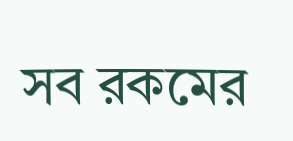সব রকমের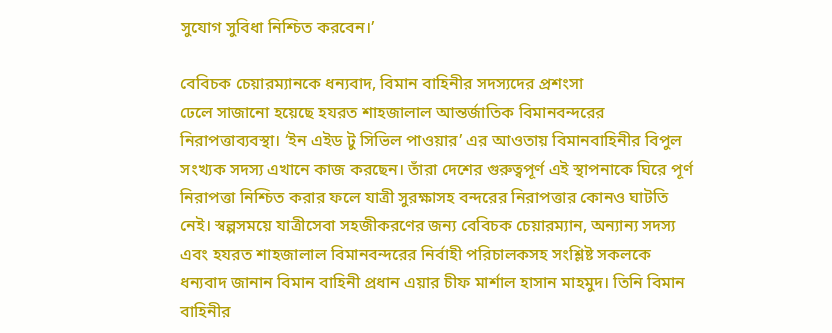সুযোগ সুবিধা নিশ্চিত করবেন।’

বেবিচক চেয়ারম্যানকে ধন্যবাদ, বিমান বাহিনীর সদস্যদের প্রশংসা
ঢেলে সাজানো হয়েছে হযরত শাহজালাল আন্তর্জাতিক বিমানবন্দরের নিরাপত্তাব্যবস্থা। ‘ইন এইড টু সিভিল পাওয়ার’ এর আওতায় বিমানবাহিনীর বিপুল সংখ্যক সদস্য এখানে কাজ করছেন। তাঁরা দেশের গুরুত্বপূর্ণ এই স্থাপনাকে ঘিরে পূর্ণ নিরাপত্তা নিশ্চিত করার ফলে যাত্রী সুরক্ষাসহ বন্দরের নিরাপত্তার কোনও ঘাটতি নেই। স্বল্পসময়ে যাত্রীসেবা সহজীকরণের জন্য বেবিচক চেয়ারম্যান, অন্যান্য সদস্য এবং হযরত শাহজালাল বিমানবন্দরের নির্বাহী পরিচালকসহ সংশ্লিষ্ট সকলকে ধন্যবাদ জানান বিমান বাহিনী প্রধান এয়ার চীফ মার্শাল হাসান মাহমুদ। তিনি বিমান বাহিনীর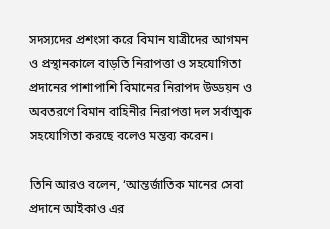সদস্যদের প্রশংসা করে বিমান যাত্রীদের আগমন ও প্রস্থানকালে বাড়তি নিরাপত্তা ও সহযোগিতা প্রদানের পাশাপাশি বিমানের নিরাপদ উড্ডয়ন ও অবতরণে বিমান বাহিনীর নিরাপত্তা দল সর্বাত্মক সহযোগিতা করছে বলেও মন্তব্য করেন।

তিনি আরও বলেন, ‘আন্তর্জাতিক মানের সেবা প্রদানে আইকাও এর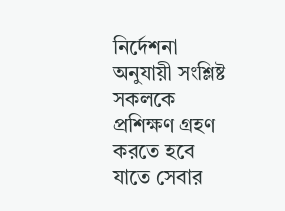নির্দেশনা অনুযায়ী সংশ্লিষ্ট সকলকে প্রশিক্ষণ গ্রহণ করতে হবে যাতে সেবার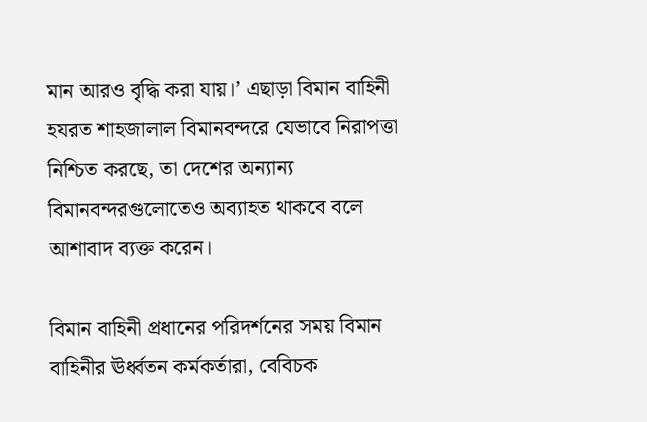মান আরও বৃদ্ধি করা যায়।’ এছাড়া বিমান বাহিনী হযরত শাহজালাল বিমানবন্দরে যেভাবে নিরাপত্তা নিশ্চিত করছে, তা দেশের অন্যান্য বিমানবন্দরগুলোতেও অব্যাহত থাকবে বলে আশাবাদ ব্যক্ত করেন।

বিমান বাহিনী প্রধানের পরিদর্শনের সময় বিমান বাহিনীর ঊর্ধ্বতন কর্মকর্তারা, বেবিচক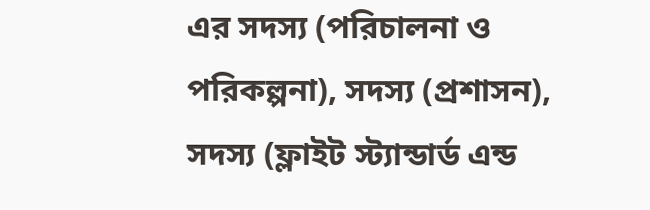এর সদস্য (পরিচালনা ও পরিকল্পনা), সদস্য (প্রশাসন), সদস্য (ফ্লাইট স্ট্যান্ডার্ড এন্ড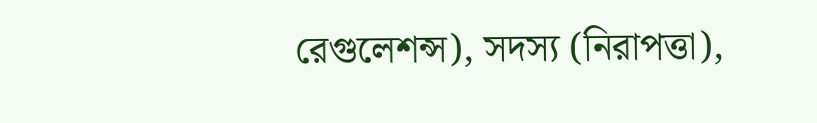রেগুলেশন্স), সদস্য (নিরাপত্তা),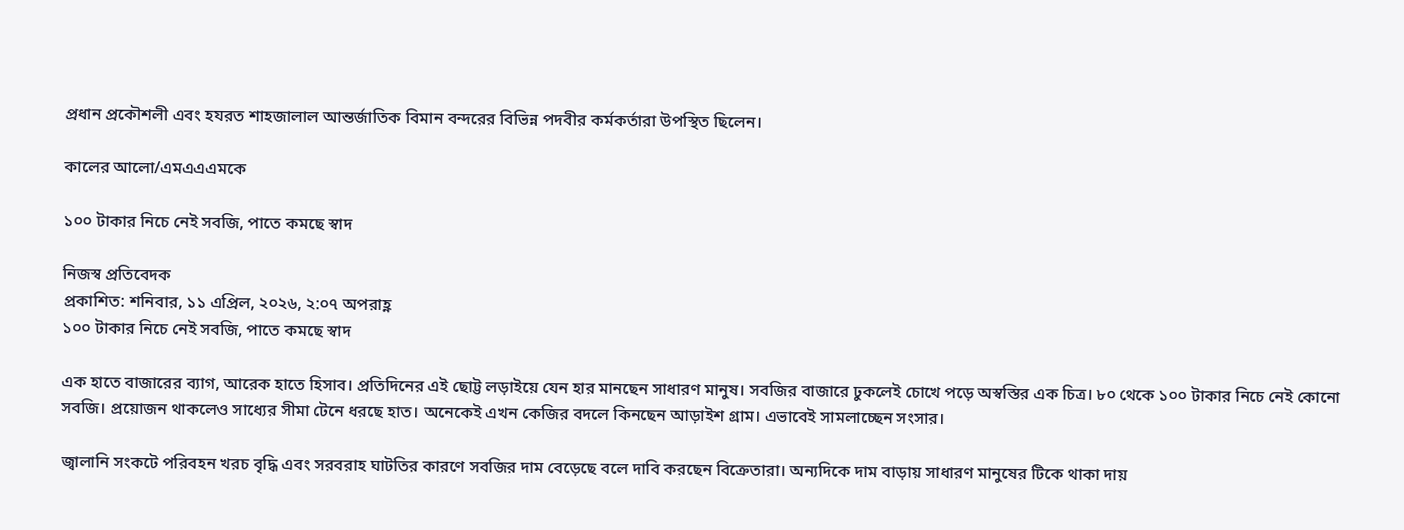প্রধান প্রকৌশলী এবং হযরত শাহজালাল আন্তর্জাতিক বিমান বন্দরের বিভিন্ন পদবীর কর্মকর্তারা উপস্থিত ছিলেন।

কালের আলো/এমএএএমকে

১০০ টাকার নিচে নেই সবজি, পাতে কমছে স্বাদ

নিজস্ব প্রতিবেদক
প্রকাশিত: শনিবার, ১১ এপ্রিল, ২০২৬, ২:০৭ অপরাহ্ণ
১০০ টাকার নিচে নেই সবজি, পাতে কমছে স্বাদ

এক হাতে বাজারের ব্যাগ, আরেক হাতে হিসাব। প্রতিদিনের এই ছোট্ট লড়াইয়ে যেন হার মানছেন সাধারণ মানুষ। সবজির বাজারে ঢুকলেই চোখে পড়ে অস্বস্তির এক চিত্র। ৮০ থেকে ১০০ টাকার নিচে নেই কোনো সবজি। প্রয়োজন থাকলেও সাধ্যের সীমা টেনে ধরছে হাত। অনেকেই এখন কেজির বদলে কিনছেন আড়াইশ গ্রাম। এভাবেই সামলাচ্ছেন সংসার।

জ্বালানি সংকটে পরিবহন খরচ বৃদ্ধি এবং সরবরাহ ঘাটতির কারণে সবজির দাম বেড়েছে বলে দাবি করছেন বিক্রেতারা। অন্যদিকে দাম বাড়ায় সাধারণ মানুষের টিকে থাকা দায়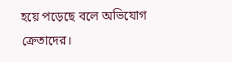হয়ে পড়েছে বলে অভিযোগ ক্রেতাদের।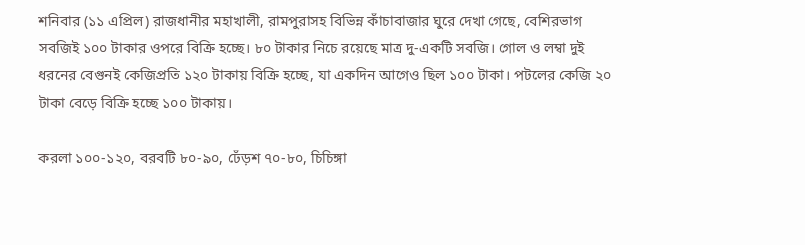শনিবার (১১ এপ্রিল) রাজধানীর মহাখালী, রামপুরাসহ বিভিন্ন কাঁচাবাজার ঘুরে দেখা গেছে, বেশিরভাগ সবজিই ১০০ টাকার ওপরে বিক্রি হচ্ছে। ৮০ টাকার নিচে রয়েছে মাত্র দু-একটি সবজি। গোল ও লম্বা দুই ধরনের বেগুনই কেজিপ্রতি ১২০ টাকায় বিক্রি হচ্ছে, যা একদিন আগেও ছিল ১০০ টাকা। পটলের কেজি ২০ টাকা বেড়ে বিক্রি হচ্ছে ১০০ টাকায়।

করলা ১০০-১২০, বরবটি ৮০-৯০, ঢেঁড়শ ৭০-৮০, চিচিঙ্গা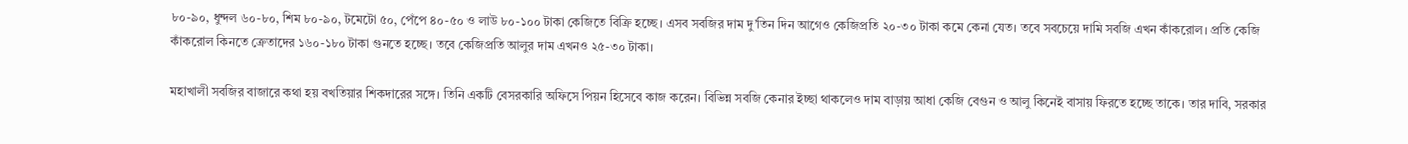৮০-৯০, ধুন্দল ৬০-৮০, শিম ৮০-৯০, টমেটো ৫০, পেঁপে ৪০-৫০ ও লাউ ৮০-১০০ টাকা কেজিতে বিক্রি হচ্ছে। এসব সবজির দাম দু’তিন দিন আগেও কেজিপ্রতি ২০-৩০ টাকা কমে কেনা যেত। তবে সবচেয়ে দামি সবজি এখন কাঁকরোল। প্রতি কেজি কাঁকরোল কিনতে ক্রেতাদের ১৬০-১৮০ টাকা গুনতে হচ্ছে। তবে কেজিপ্রতি আলুর দাম এখনও ২৫-৩০ টাকা।

মহাখালী সবজির বাজারে কথা হয় বখতিয়ার শিকদারের সঙ্গে। তিনি একটি বেসরকারি অফিসে পিয়ন হিসেবে কাজ করেন। বিভিন্ন সবজি কেনার ইচ্ছা থাকলেও দাম বাড়ায় আধা কেজি বেগুন ও আলু কিনেই বাসায় ফিরতে হচ্ছে তাকে। তার দাবি, সরকার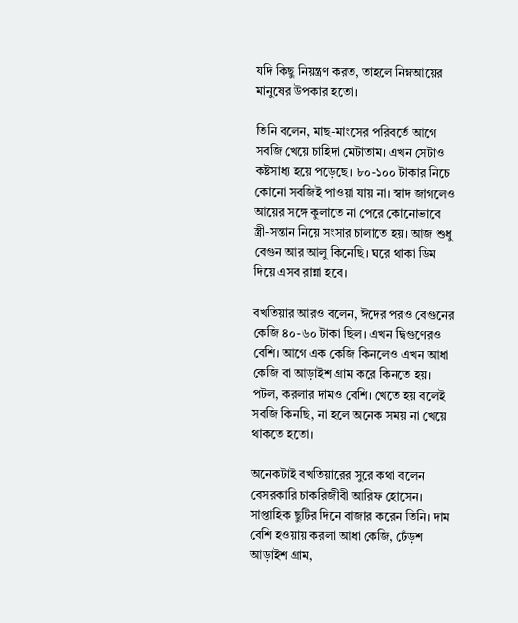যদি কিছু নিয়ন্ত্রণ করত, তাহলে নিম্নআয়ের মানুষের উপকার হতো।

তিনি বলেন, মাছ-মাংসের পরিবর্তে আগে সবজি খেয়ে চাহিদা মেটাতাম। এখন সেটাও কষ্টসাধ্য হয়ে পড়েছে। ৮০-১০০ টাকার নিচে কোনো সবজিই পাওয়া যায় না। স্বাদ জাগলেও আয়ের সঙ্গে কুলাতে না পেরে কোনোভাবে স্ত্রী-সন্তান নিয়ে সংসার চালাতে হয়। আজ শুধু বেগুন আর আলু কিনেছি। ঘরে থাকা ডিম দিয়ে এসব রান্না হবে।

বখতিয়ার আরও বলেন, ঈদের পরও বেগুনের কেজি ৪০-৬০ টাকা ছিল। এখন দ্বিগুণেরও বেশি। আগে এক কেজি কিনলেও এখন আধা কেজি বা আড়াইশ গ্রাম করে কিনতে হয়। পটল, করলার দামও বেশি। খেতে হয় বলেই সবজি কিনছি, না হলে অনেক সময় না খেয়ে থাকতে হতো।

অনেকটাই বখতিয়ারের সুরে কথা বলেন বেসরকারি চাকরিজীবী আরিফ হোসেন। সাপ্তাহিক ছুটির দিনে বাজার করেন তিনি। দাম বেশি হওয়ায় করলা আধা কেজি, ঢেঁড়শ আড়াইশ গ্রাম,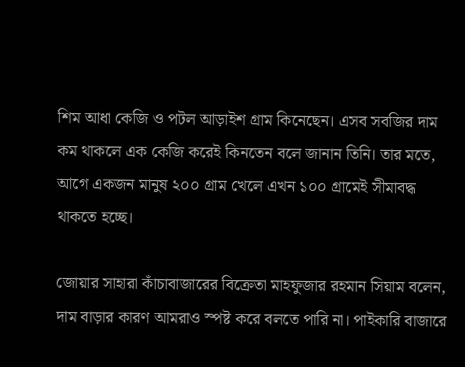শিম আধা কেজি ও পটল আড়াইশ গ্রাম কিনেছেন। এসব সবজির দাম কম থাকলে এক কেজি করেই কিনতেন বলে জানান তিনি। তার মতে, আগে একজন মানুষ ২০০ গ্রাম খেলে এখন ১০০ গ্রামেই সীমাবদ্ধ থাকতে হচ্ছে।

জোয়ার সাহারা কাঁচাবাজারের বিক্রেতা মাহফুজার রহমান সিয়াম বলেন, দাম বাড়ার কারণ আমরাও স্পষ্ট করে বলতে পারি না। পাইকারি বাজারে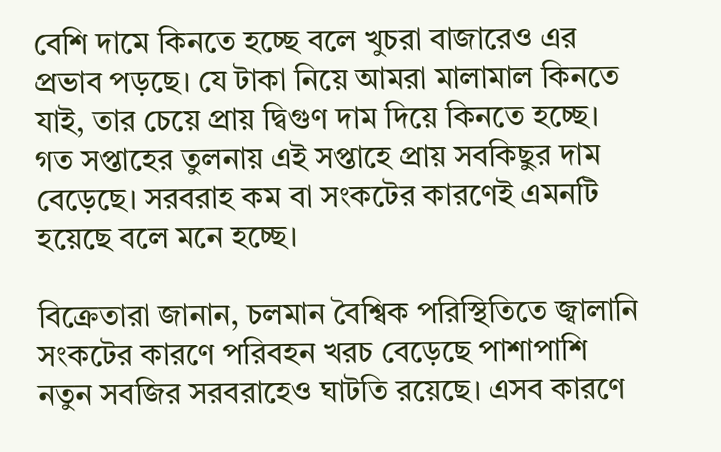বেশি দামে কিনতে হচ্ছে বলে খুচরা বাজারেও এর প্রভাব পড়ছে। যে টাকা নিয়ে আমরা মালামাল কিনতে যাই, তার চেয়ে প্রায় দ্বিগুণ দাম দিয়ে কিনতে হচ্ছে। গত সপ্তাহের তুলনায় এই সপ্তাহে প্রায় সবকিছুর দাম বেড়েছে। সরবরাহ কম বা সংকটের কারণেই এমনটি হয়েছে বলে মনে হচ্ছে।

বিক্রেতারা জানান, চলমান বৈশ্বিক পরিস্থিতিতে জ্বালানি সংকটের কারণে পরিবহন খরচ বেড়েছে পাশাপাশি নতুন সবজির সরবরাহেও ঘাটতি রয়েছে। এসব কারণে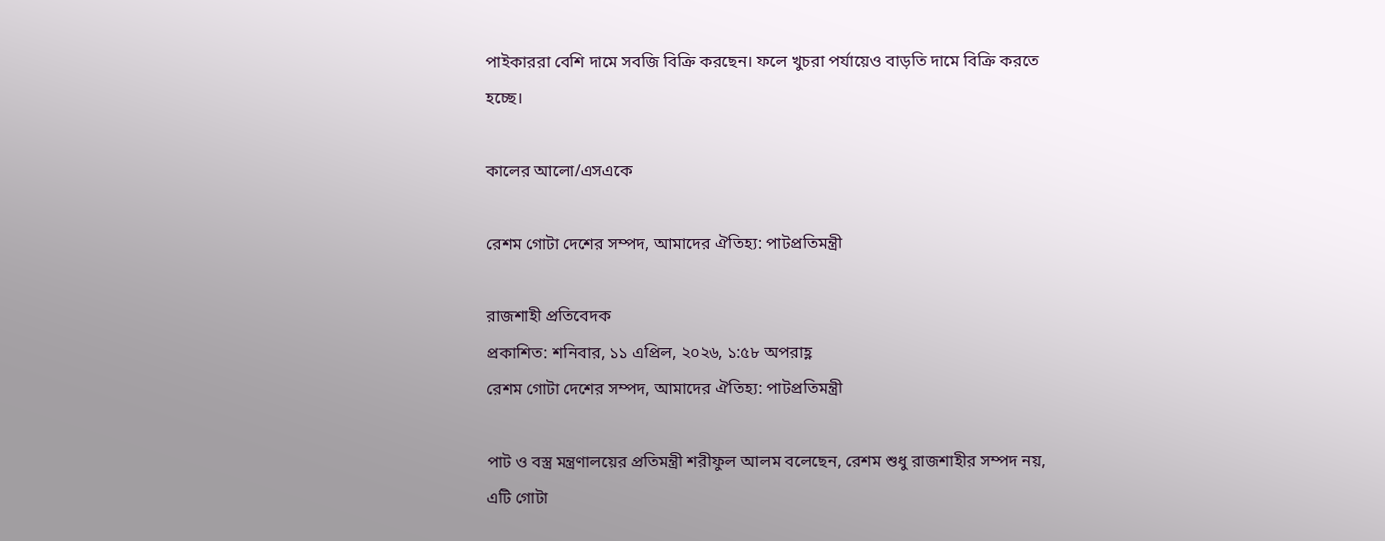পাইকাররা বেশি দামে সবজি বিক্রি করছেন। ফলে খুচরা পর্যায়েও বাড়তি দামে বিক্রি করতে হচ্ছে।

কালের আলো/এসএকে

রেশম গোটা দেশের সম্পদ, আমাদের ঐতিহ্য: পাটপ্রতিমন্ত্রী

রাজশাহী প্রতিবেদক
প্রকাশিত: শনিবার, ১১ এপ্রিল, ২০২৬, ১:৫৮ অপরাহ্ণ
রেশম গোটা দেশের সম্পদ, আমাদের ঐতিহ্য: পাটপ্রতিমন্ত্রী

পাট ও বস্ত্র মন্ত্রণালয়ের প্রতিমন্ত্রী শরীফুল আলম বলেছেন, রেশম শুধু রাজশাহীর সম্পদ নয়, এটি গোটা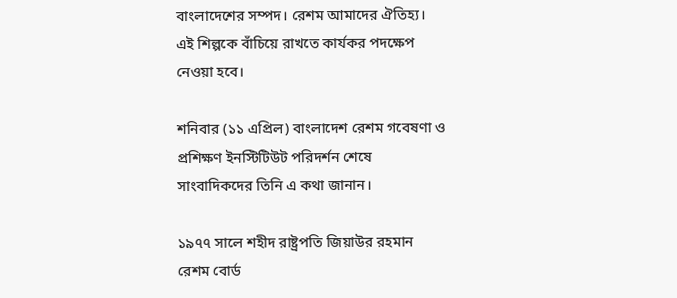বাংলাদেশের সম্পদ। রেশম আমাদের ঐতিহ্য। এই শিল্পকে বাঁচিয়ে রাখতে কার্যকর পদক্ষেপ নেওয়া হবে।

শনিবার (১১ এপ্রিল) বাংলাদেশ রেশম গবেষণা ও প্রশিক্ষণ ইনস্টিটিউট পরিদর্শন শেষে সাংবাদিকদের তিনি এ কথা জানান।

১৯৭৭ সালে শহীদ রাষ্ট্রপতি জিয়াউর রহমান রেশম বোর্ড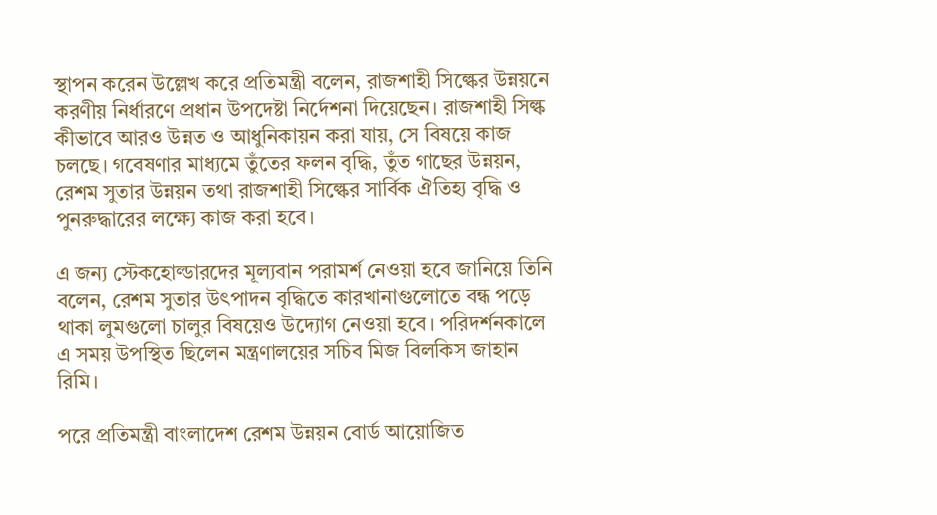স্থাপন করেন উল্লেখ করে প্রতিমন্ত্রী বলেন, রাজশাহী সিল্কের উন্নয়নে করণীয় নির্ধারণে প্রধান উপদেষ্টা নির্দেশনা দিয়েছেন। রাজশাহী সিল্ক কীভাবে আরও উন্নত ও আধুনিকায়ন করা যায়, সে বিষয়ে কাজ চলছে। গবেষণার মাধ্যমে তুঁতের ফলন বৃদ্ধি, তুঁত গাছের উন্নয়ন, রেশম সুতার উন্নয়ন তথা রাজশাহী সিল্কের সার্বিক ঐতিহ্য বৃদ্ধি ও পুনরুদ্ধারের লক্ষ্যে কাজ করা হবে।

এ জন্য স্টেকহোল্ডারদের মূল্যবান পরামর্শ নেওয়া হবে জানিয়ে তিনি বলেন, রেশম সুতার উৎপাদন বৃদ্ধিতে কারখানাগুলোতে বন্ধ পড়ে থাকা লুমগুলো চালুর বিষয়েও উদ্যোগ নেওয়া হবে। পরিদর্শনকালে এ সময় উপস্থিত ছিলেন মন্ত্রণালয়ের সচিব মিজ বিলকিস জাহান রিমি।

পরে প্রতিমন্ত্রী বাংলাদেশ রেশম উন্নয়ন বোর্ড আয়োজিত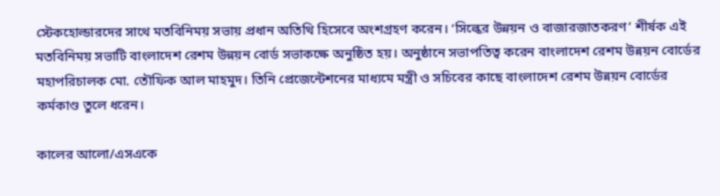স্টেকহোল্ডারদের সাথে মতবিনিময় সভায় প্রধান অতিথি হিসেবে অংশগ্রহণ করেন। ‘সিল্কের উন্নয়ন ও বাজারজাতকরণ’ শীর্ষক এই মতবিনিময় সভাটি বাংলাদেশ রেশম উন্নয়ন বোর্ড সভাকক্ষে অনুষ্ঠিত হয়। অনুষ্ঠানে সভাপতিত্ব করেন বাংলাদেশ রেশম উন্নয়ন বোর্ডের মহাপরিচালক মো. তৌফিক আল মাহমুদ। তিনি প্রেজেন্টেশনের মাধ্যমে মন্ত্রী ও সচিবের কাছে বাংলাদেশ রেশম উন্নয়ন বোর্ডের কর্মকাণ্ড তুলে ধরেন।

কালের আলো/এসএকে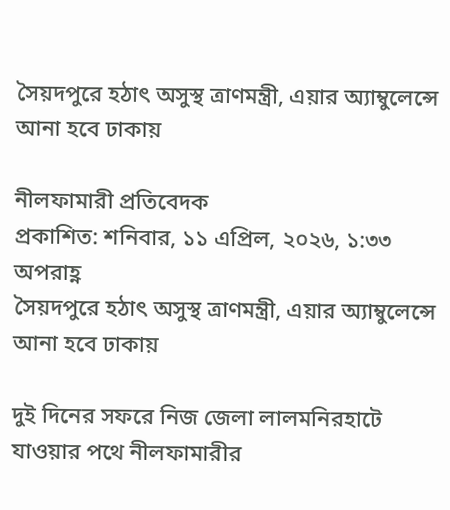সৈয়দপুরে হঠাৎ অসুস্থ ত্রাণমন্ত্রী, এয়ার অ্যাম্বুলেন্সে আনা হবে ঢাকায়

নীলফামারী প্রতিবেদক
প্রকাশিত: শনিবার, ১১ এপ্রিল, ২০২৬, ১:৩৩ অপরাহ্ণ
সৈয়দপুরে হঠাৎ অসুস্থ ত্রাণমন্ত্রী, এয়ার অ্যাম্বুলেন্সে আনা হবে ঢাকায়

দুই দিনের সফরে নিজ জেলা লালমনিরহাটে যাওয়ার পথে নীলফামারীর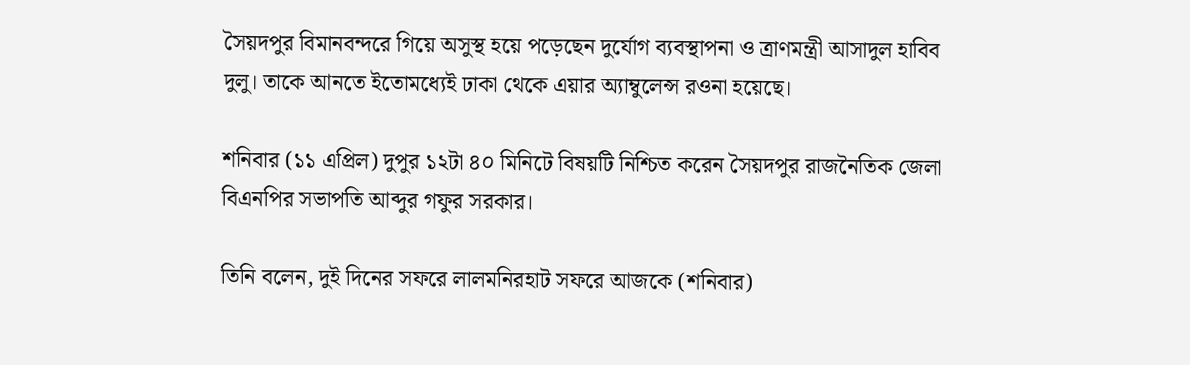সৈয়দপুর বিমানবন্দরে গিয়ে অসুস্থ হয়ে পড়েছেন দুর্যোগ ব্যবস্থাপনা ও ত্রাণমন্ত্রী আসাদুল হাবিব দুলু। তাকে আনতে ইতোমধ্যেই ঢাকা থেকে এয়ার অ্যাম্বুলেন্স রওনা হয়েছে।

শনিবার (১১ এপ্রিল) দুপুর ১২টা ৪০ মিনিটে বিষয়টি নিশ্চিত করেন সৈয়দপুর রাজনৈতিক জেলা বিএনপির সভাপতি আব্দুর গফুর সরকার।

তিনি বলেন, দুই দিনের সফরে লালমনিরহাট সফরে আজকে (শনিবার)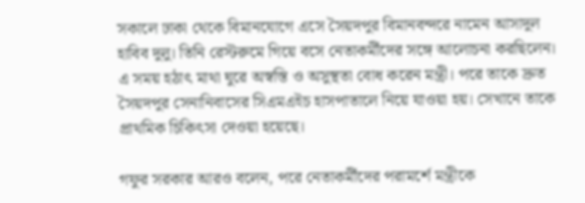সকালে ঢাকা থেকে বিমানযোগে এসে সৈয়দপুর বিমানবন্দরে নামেন আসাদুল হাবিব দুলু। তিনি রেস্টরুমে গিয়ে বসে নেতাকর্মীদের সঙ্গে আলোচনা করছিলেন। এ সময় হঠাৎ মাথা ঘুরে অস্বস্তি ও অসুস্থতা বোধ করেন মন্ত্রী। পরে তাকে দ্রুত সৈয়দপুর সেনানিবাসের সিএমএইচ হাসপাতালে নিয়ে যাওয়া হয়। সেখানে তাকে প্রাথমিক চিকিৎসা দেওয়া হয়েছে।

গফুর সরকার আরও বলেন, পরে নেতাকর্মীদের পরামর্শে মন্ত্রীকে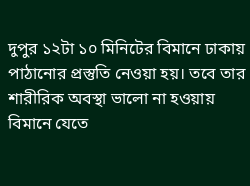দুপুর ১২টা ১০ মিনিটের বিমানে ঢাকায় পাঠানোর প্রস্তুতি নেওয়া হয়। তবে তার শারীরিক অবস্থা ভালো না হওয়ায় বিমানে যেতে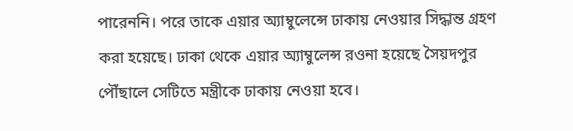পারেননি। পরে তাকে এয়ার অ্যাম্বুলেন্সে ঢাকায় নেওয়ার সিদ্ধান্ত গ্রহণ করা হয়েছে। ঢাকা থেকে এয়ার অ্যাম্বুলেন্স রওনা হয়েছে সৈয়দপুর পৌঁছালে সেটিতে মন্ত্রীকে ঢাকায় নেওয়া হবে।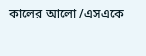কালের আলো /এসএকে